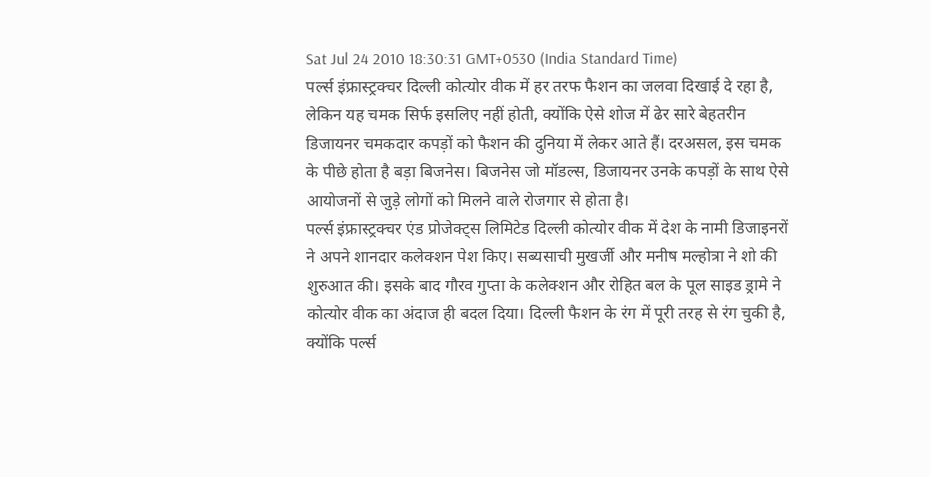Sat Jul 24 2010 18:30:31 GMT+0530 (India Standard Time)
पर्ल्स इंफ्रास्ट्रक्चर दिल्ली कोत्योर वीक में हर तरफ फैशन का जलवा दिखाई दे रहा है, लेकिन यह चमक सिर्फ इसलिए नहीं होती, क्योंकि ऐसे शोज में ढेर सारे बेहतरीन डिजायनर चमकदार कपड़ों को फैशन की दुनिया में लेकर आते हैं। दरअसल, इस चमक के पीछे होता है बड़ा बिजनेस। बिजनेस जो मॉडल्स, डिजायनर उनके कपड़ों के साथ ऐसे आयोजनों से जुड़े लोगों को मिलने वाले रोजगार से होता है।
पर्ल्स इंफ्रास्ट्रक्चर एंड प्रोजेक्ट्स लिमिटेड दिल्ली कोत्योर वीक में देश के नामी डिजाइनरों ने अपने शानदार कलेक्शन पेश किए। सब्यसाची मुखर्जी और मनीष मल्होत्रा ने शो की शुरुआत की। इसके बाद गौरव गुप्ता के कलेक्शन और रोहित बल के पूल साइड ड्रामे ने कोत्योर वीक का अंदाज ही बदल दिया। दिल्ली फैशन के रंग में पूरी तरह से रंग चुकी है, क्योंकि पर्ल्स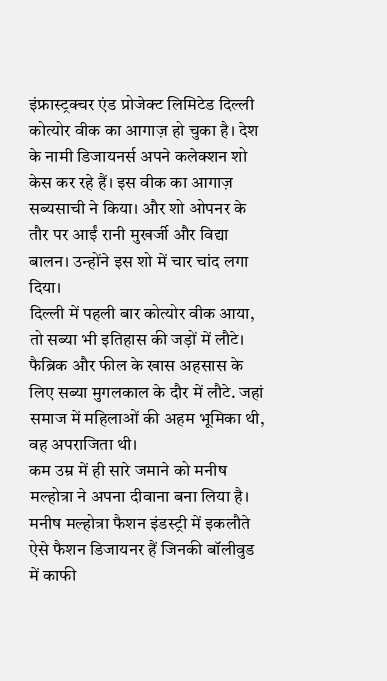इंफ्रास्ट्रक्चर एंड प्रोजेक्ट लिमिटेड दिल्ली कोत्योर वीक का आगाज़ हो चुका है। देश के नामी डिजायनर्स अपने कलेक्शन शो केस कर रहे हैं। इस वीक का आगाज़ सब्यसाची ने किया। और शो ओपनर के तौर पर आईं रानी मुखर्जी और विद्या बालन। उन्होंने इस शो में चार चांद लगा दिया।
दिल्ली में पहली बार कोत्योर वीक आया, तो सब्या भी इतिहास की जड़ों में लौटे। फैब्रिक और फील के खास अहसास के लिए सब्या मुगलकाल के दौर में लौटे. जहां समाज में महिलाओं की अहम भूमिका थी, वह अपराजिता थी।
कम उम्र में ही सारे जमाने को मनीष मल्होत्रा ने अपना दीवाना बना लिया है। मनीष मल्होत्रा फैशन इंडस्ट्री में इकलौते ऐसे फैशन डिजायनर हैं जिनकी बॉलीवुड में काफी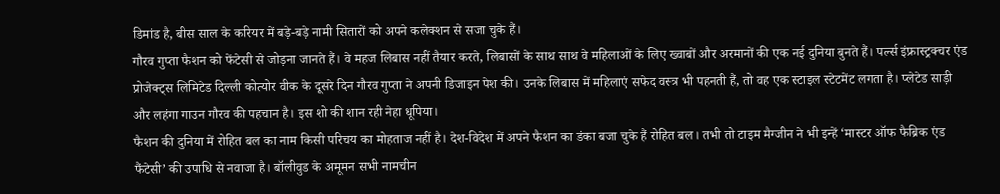डिमांड है, बीस साल के करियर में बड़े-बड़े नामी सितारों को अपने कलेक्शन से सजा चुके हैं।
गौरव गुप्ता फैशन को फेंटेसी से जोड़ना जानते हैं। वे महज लिबास नहीं तैयार करते, लिबासों के साथ साथ वे महिलाओं के लिए ख्वाबों और अरमानों की एक नई दुनिया बुनते हैं। पर्ल्स इंफ्रास्ट्रक्चर एंड प्रोजेक्ट्स लिमिटेड दिल्ली कोत्योर वीक के दूसरे दिन गौरव गुप्ता ने अपनी डिजाइन पेश की। उनके लिबास में महिलाएं सफेद वस्त्र भी पहनती हैं, तो वह एक स्टाइल स्टेटमेंट लगता है। प्लेटेड साड़ी और लहंगा गाउन गौरव की पहचान है। इस शो की शान रही नेहा धूपिया।
फैशन की दुनिया में रोहित बल का नाम किसी परिचय का मोहताज नहीं है। देश-विदेश में अपने फैशन का डंका बजा चुके हैं रोहित बल। तभी तो टाइम मैग्जीन ने भी इन्हें ‘मास्टर ऑफ फैब्रिक एंड फैंटेसी’ की उपाधि से नवाजा है। बॉलीवुड के अमूमन सभी नामचीन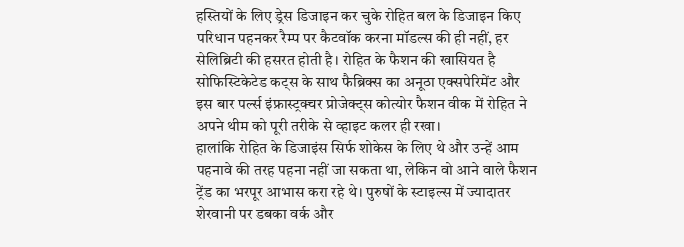हस्तियों के लिए ड्रेस डिजाइन कर चुके रोहित बल के डिजाइन किए परिधान पहनकर रैम्प पर कैटवॉक करना मॉडल्स की ही नहीं, हर सेलिब्रिटी की हसरत होती है। रोहित के फैशन की खासियत है सोफिस्टिकेटेड कट्स के साथ फैब्रिक्स का अनूठा एक्सपेरिमेंट और इस बार पर्ल्स इंफ्रास्ट्रक्चर प्रोजेक्ट्स कोत्योर फैशन वीक में रोहित ने अपने थीम को पूरी तरीके से व्हाइट कलर ही रखा।
हालांकि रोहित के डिजाइंस सिर्फ शोकेस के लिए थे और उन्हें आम पहनावे की तरह पहना नहीं जा सकता था, लेकिन वो आने वाले फैशन ट्रेंड का भरपूर आभास करा रहे थे। पुरुषों के स्टाइल्स में ज्यादातर शेरवानी पर डबका वर्क और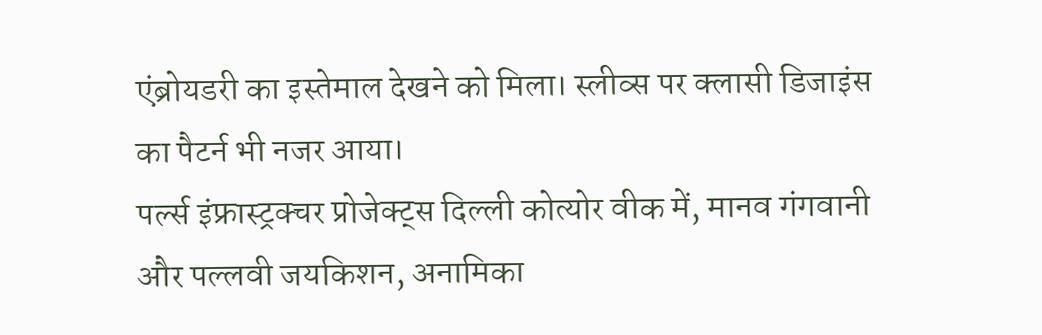एंब्रोयडरी का इस्तेमाल देखने को मिला। स्लीव्स पर क्लासी डिजाइंस का पैटर्न भी नजर आया।
पर्ल्स इंफ्रास्ट्रक्चर प्रोजेक्ट्स दिल्ली कोत्योर वीक में, मानव गंगवानी और पल्लवी जयकिशन, अनामिका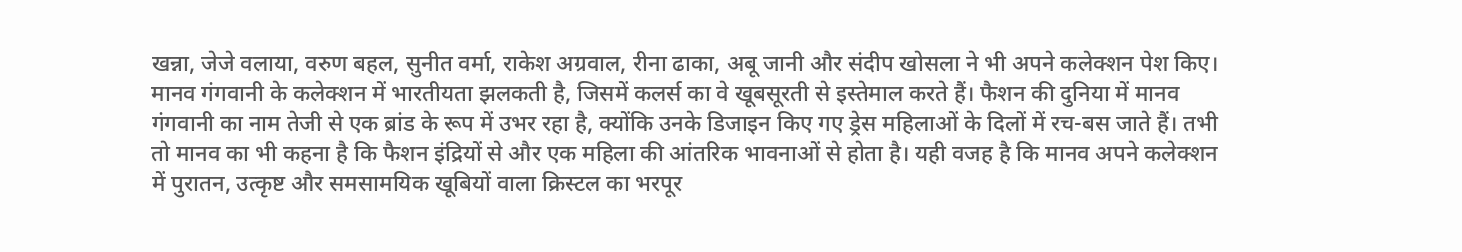खन्ना, जेजे वलाया, वरुण बहल, सुनीत वर्मा, राकेश अग्रवाल, रीना ढाका, अबू जानी और संदीप खोसला ने भी अपने कलेक्शन पेश किए। मानव गंगवानी के कलेक्शन में भारतीयता झलकती है, जिसमें कलर्स का वे खूबसूरती से इस्तेमाल करते हैं। फैशन की दुनिया में मानव गंगवानी का नाम तेजी से एक ब्रांड के रूप में उभर रहा है, क्योंकि उनके डिजाइन किए गए ड्रेस महिलाओं के दिलों में रच-बस जाते हैं। तभी तो मानव का भी कहना है कि फैशन इंद्रियों से और एक महिला की आंतरिक भावनाओं से होता है। यही वजह है कि मानव अपने कलेक्शन में पुरातन, उत्कृष्ट और समसामयिक खूबियों वाला क्रिस्टल का भरपूर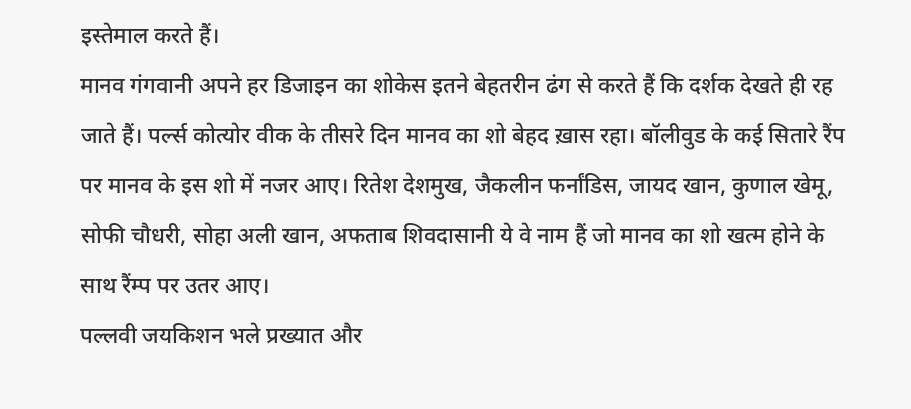इस्तेमाल करते हैं।
मानव गंगवानी अपने हर डिजाइन का शोकेस इतने बेहतरीन ढंग से करते हैं कि दर्शक देखते ही रह जाते हैं। पर्ल्स कोत्योर वीक के तीसरे दिन मानव का शो बेहद ख़ास रहा। बॉलीवुड के कई सितारे रैंप पर मानव के इस शो में नजर आए। रितेश देशमुख, जैकलीन फर्नांडिस, जायद खान, कुणाल खेमू, सोफी चौधरी, सोहा अली खान, अफताब शिवदासानी ये वे नाम हैं जो मानव का शो खत्म होने के साथ रैंम्प पर उतर आए।
पल्लवी जयकिशन भले प्रख्यात और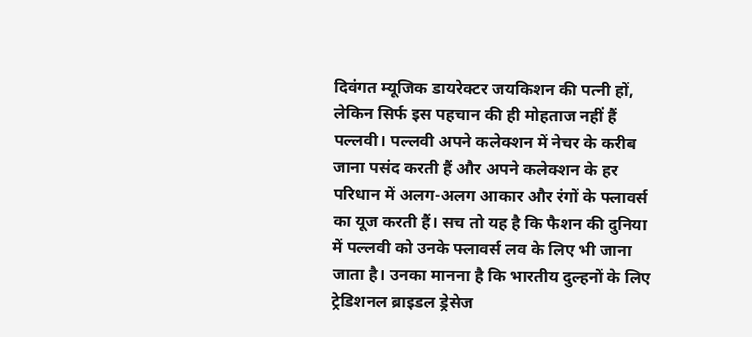दिवंगत म्यूजिक डायरेक्टर जयकिशन की पत्नी हों, लेकिन सिर्फ इस पहचान की ही मोहताज नहीं हैं पल्लवी। पल्लवी अपने कलेक्शन में नेचर के करीब जाना पसंद करती हैं और अपने कलेक्शन के हर परिधान में अलग-अलग आकार और रंगों के फ्लावर्स का यूज करती हैं। सच तो यह है कि फैशन की दुनिया में पल्लवी को उनके फ्लावर्स लव के लिए भी जाना जाता है। उनका मानना है कि भारतीय दुल्हनों के लिए ट्रेडिशनल ब्राइडल ड्रेसेज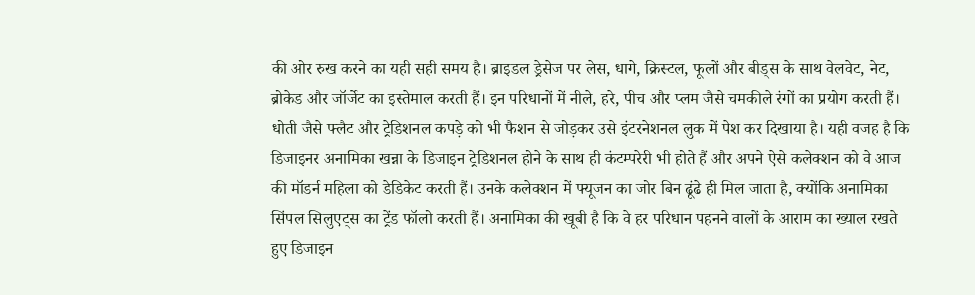की ओर रुख करने का यही सही समय है। ब्राइडल ड्रेसेज पर लेस, धागे, क्रिस्टल, फूलों और बीड्स के साथ वेलवेट, नेट, ब्रोकेड और जॉर्जेट का इस्तेमाल करती हैं। इन परिधानों में नीले, हरे, पीच और प्लम जैसे चमकीले रंगों का प्रयोग करती हैं।
धोती जैसे फ्लैट और ट्रेडिशनल कपड़े को भी फैशन से जोड़कर उसे इंटरनेशनल लुक में पेश कर दिखाया है। यही वजह है कि डिजाइनर अनामिका खन्ना के डिजाइन ट्रेडिशनल होने के साथ ही कंटम्परेरी भी होते हैं और अपने ऐसे कलेक्शन को वे आज की मॉडर्न महिला को डेडिकेट करती हैं। उनके कलेक्शन में फ्यूजन का जोर बिन ढूंढे ही मिल जाता है, क्योंकि अनामिका सिंपल सिलुएट्स का ट्रेंड फॉलो करती हैं। अनामिका की खूबी है कि वे हर परिधान पहनने वालों के आराम का ख्याल रखते हुए डिजाइन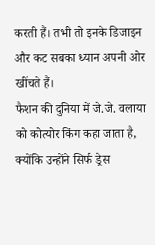करती हैं। तभी तो इनके डिजाइन और कट सबका ध्यान अपनी ओर खींचते हैं।
फैशन की दुनिया में जे.जे. वलाया को कोत्योर किंग कहा जाता है, क्योंकि उन्होंने सिर्फ ड्रेस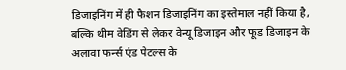डिजाइनिंग में ही फैशन डिजाइनिंग का इस्तेमाल नहीं किया है, बल्कि थीम वेडिंग से लेकर वेन्यू डिजाइन और फूड डिजाइन के अलावा फर्न्स एंड पेटल्स के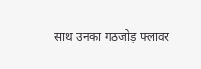साथ उनका गठजोड़ फ्लावर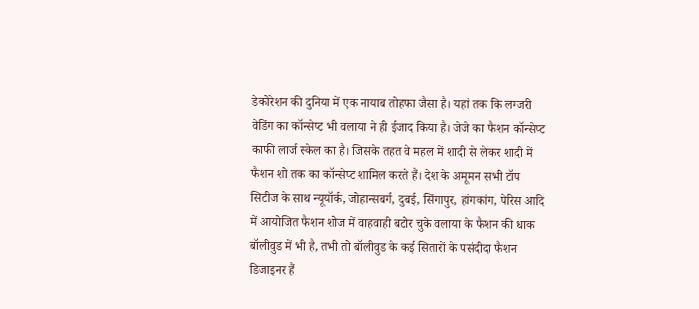डेकोरेशन की दुनिया में एक नायाब तोहफा जैसा है। यहां तक कि लग्जरी वेडिंग का कॉन्सेप्ट भी वलाया ने ही ईजाद किया है। जेजे का फैशन कॉन्सेप्ट काफी लार्ज स्केल का है। जिसके तहत वे महल में शादी से लेकर शादी में फैशन शो तक का कॉन्सेप्ट शामिल करते हैं। देश के अमूमन सभी टॉप सिटीज के साथ न्यूयॉर्क, जोहान्सबर्ग, दुबई, सिंगापुर, हांगकांग, पेरिस आदि में आयोजित फैशन शोज में वाहवाही बटोर चुके वलाया के फैशन की धाक बॉलीवुड में भी है, तभी तो बॉलीवुड के कई सितारों के पसंदीदा फैशन डिजाइनर हैं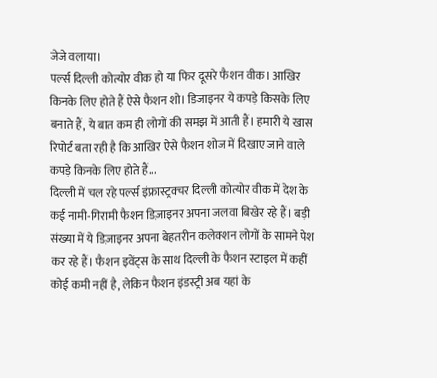जेजे वलाया।
पर्ल्स दिल्ली कोत्योर वीक हो या फिर दूसरे फैशन वीक। आखिर किनके लिए होते हैं ऐसे फैशन शो। डिजाइनर ये कपड़े किसके लिए बनाते हैं, ये बात कम ही लोगों की समझ में आती हैं। हमारी ये खास रिपोर्ट बता रही है कि आखिर ऐसे फैशन शोज में दिखाए जाने वाले कपड़े किनके लिए होते हैं...
दिल्ली में चल रहे पर्ल्स इंफ्रास्ट्रक्चर दिल्ली कोत्योर वीक में देश के कई नामी-गिरामी फैशन डिज़ाइनर अपना जलवा बिखेर रहे हैं। बड़ी संख्या में ये डिज़ाइनर अपना बेहतरीन कलेक्शन लोगों के सामने पेश कर रहे हैं। फैशन इवेंट्स के साथ दिल्ली के फैशन स्टाइल में कहीं कोई कमी नहीं है, लेकिन फैशन इंडस्ट्री अब यहां के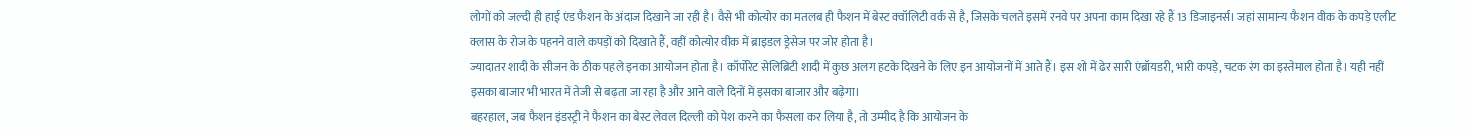लोगों को जल्दी ही हाई एंड फैशन के अंदाज दिखाने जा रही है। वैसे भी कोत्योर का मतलब ही फैशन में बेस्ट क्वॉलिटी वर्क से है, जिसके चलते इसमें रनवे पर अपना काम दिखा रहे हैं 13 डिजाइनर्स। जहां सामान्य फैशन वीक के कपड़े एलीट क्लास के रोज के पहनने वाले कपड़ों को दिखाते हैं, वहीं कोत्योर वीक में ब्राइडल ड्रेसेज पर जोर होता है।
ज्यादातर शादी के सीजन के ठीक पहले इनका आयोजन होता है। कॉर्पोरेट सेलिब्रिटी शादी में कुछ अलग हटके दिखने के लिए इन आयोजनों में आते हैं। इस शो में ढेर सारी एंब्रॉयडरी, भारी कपड़े, चटक रंग का इस्तेमाल होता है। यही नहीं इसका बाजार भी भारत में तेजी से बढ़ता जा रहा है और आने वाले दिनों में इसका बाजार और बढ़ेगा।
बहरहाल, जब फैशन इंडस्ट्री ने फैशन का बेस्ट लेवल दिल्ली को पेश करने का फैसला कर लिया है, तो उम्मीद है कि आयोजन के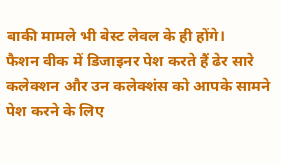बाकी मामले भी बेस्ट लेवल के ही होंगे।
फैशन वीक में डिजाइनर पेश करते हैं ढेर सारे कलेक्शन और उन कलेक्शंस को आपके सामने पेश करने के लिए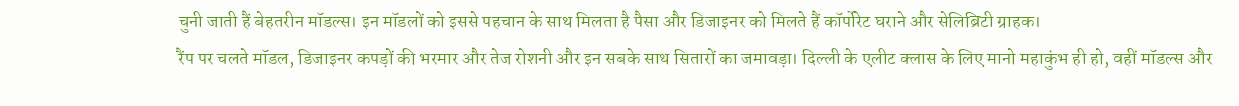चुनी जाती हैं बेहतरीन मॉडल्स। इन मॉडलों को इससे पहचान के साथ मिलता है पैसा और डिजाइनर को मिलते हैं कॉर्पोरेट घराने और सेलिब्रिटी ग्राहक।
रैंप पर चलते मॉडल, डिजाइनर कपड़ों की भरमार और तेज रोशनी और इन सबके साथ सितारों का जमावड़ा। दिल्ली के एलीट क्लास के लिए मानो महाकुंभ ही हो, वहीं मॉडल्स और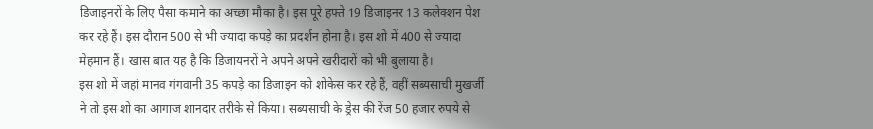डिजाइनरों के लिए पैसा कमाने का अच्छा मौका है। इस पूरे हफ्ते 19 डिजाइनर 13 कलेक्शन पेश कर रहे हैं। इस दौरान 500 से भी ज्यादा कपड़े का प्रदर्शन होना है। इस शो में 400 से ज्यादा मेहमान हैं। खास बात यह है कि डिजायनरों ने अपने अपने खरीदारों को भी बुलाया है।
इस शो में जहां मानव गंगवानी 35 कपड़े का डिजाइन को शोकेस कर रहे हैं, वहीं सब्यसाची मुखर्जी ने तो इस शो का आगाज शानदार तरीके से किया। सब्यसाची के ड्रेस की रेंज 50 हजार रुपये से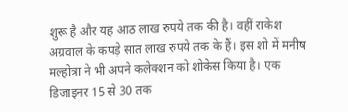शुरू है और यह आठ लाख रुपये तक की है। वहीं राकेश अग्रवाल के कपड़े सात लाख रुपये तक के हैं। इस शो में मनीष मल्होत्रा ने भी अपने कलेक्शन को शोकेस किया है। एक डिजाइनर 15 से 30 तक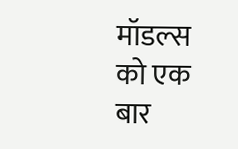मॉडल्स को एक बार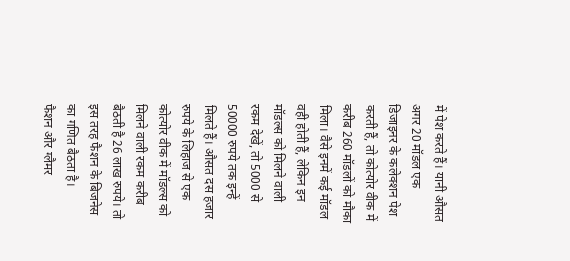में पेश करते हैं। यानी औसत अगर 20 मॉडल एक डिजाइनर के कलेक्शन पेश करती हैं, तो कोत्योर वीक में करीब 260 मॉडलों को मौका मिला। वैसे इनमें कई मॉडल वही होती हैं, लेकिन इन मॉडल्स को मिलने वाली रकम देखें, तो 5000 से 50000 रुपये तक इन्हें मिलते हैं। औसत दस हजार रुपये के लिहाज से एक कोत्योर वीक में मॉडल्स को मिलने वाली रकम करीब बैठती है 26 लाख रुपये। तो इस तरह फैशन के बिजनेस का गणित बैठता है।
फैशन और ग्लैमर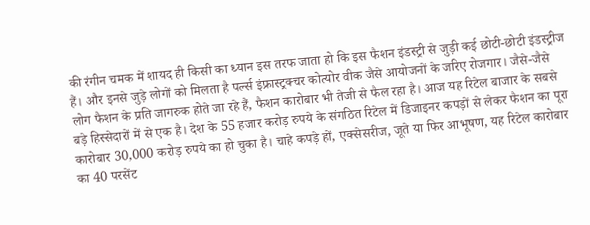की रंगीन चमक में शायद ही किसी का ध्यान इस तरफ जाता हो कि इस फैशन इंडस्ट्री से जुड़ी कई छोटी-छोटी इंडस्ट्रीज हैं। और इनसे जुड़े लोगों को मिलता है पर्ल्स इंफ्रास्ट्रक्चर कोत्योर वीक जैसे आयोजनों के जरिए रोजगार। जैसे-जैसे लोग फैशन के प्रति जागरुक होते जा रहे हैं, फैशन कारोबार भी तेजी से फैल रहा है। आज यह रिटेल बाजार के सबसे बड़े हिस्सेदारों में से एक है। देश के 55 हजार करोड़ रुपये के संगठित रिटेल में डिजाइनर कपड़ों से लेकर फैशन का पूरा कारोबार 30,000 करोड़ रुपये का हो चुका है। चाहे कपड़े हों, एक्सेसरीज, जूते या फिर आभूषण, यह रिटेल कारोबार का 40 परसेंट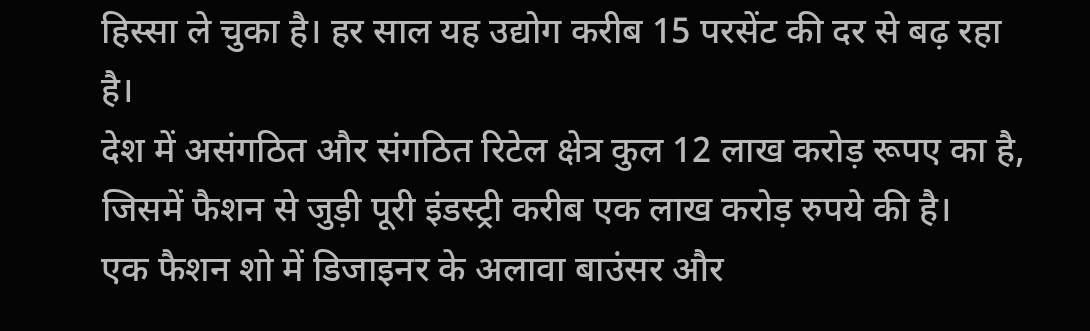हिस्सा ले चुका है। हर साल यह उद्योग करीब 15 परसेंट की दर से बढ़ रहा है।
देश में असंगठित और संगठित रिटेल क्षेत्र कुल 12 लाख करोड़ रूपए का है, जिसमें फैशन से जुड़ी पूरी इंडस्ट्री करीब एक लाख करोड़ रुपये की है।
एक फैशन शो में डिजाइनर के अलावा बाउंसर और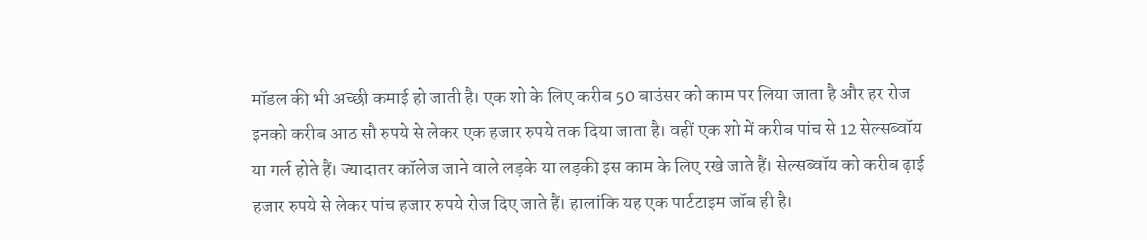मॉडल की भी अच्छी कमाई हो जाती है। एक शो के लिए करीब 50 बाउंसर को काम पर लिया जाता है और हर रोज इनको करीब आठ सौ रुपये से लेकर एक हजार रुपये तक दिया जाता है। वहीं एक शो में करीब पांच से 12 सेल्सब्वॉय या गर्ल होते हैं। ज्यादातर कॉलेज जाने वाले लड़के या लड़की इस काम के लिए रखे जाते हैं। सेल्सब्वॉय को करीब ढ़ाई हजार रुपये से लेकर पांच हजार रुपये रोज दिए जाते हैं। हालांकि यह एक पार्टटाइम जॉब ही है।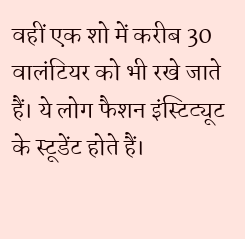वहीं एक शो में करीब 30 वालंटियर को भी रखे जाते हैं। ये लोग फैशन इंस्टिट्यूट के स्टूडेंट होते हैं।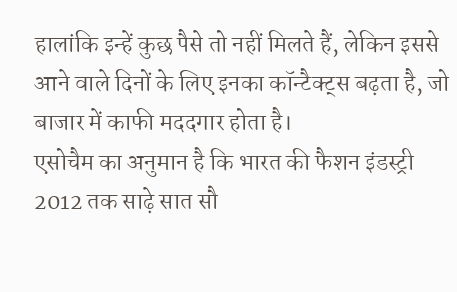हालांकि इन्हें कुछ पैसे तो नहीं मिलते हैं, लेकिन इससे आने वाले दिनों के लिए इनका कॉन्टैक्ट्स बढ़ता है, जो बाजार में काफी मददगार होता है।
एसोचैम का अनुमान है कि भारत की फैशन इंडस्ट्री 2012 तक साढ़े सात सौ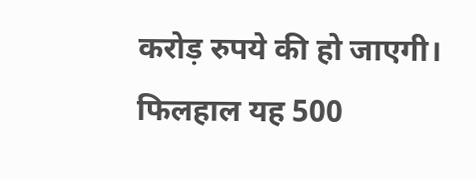करोड़ रुपये की हो जाएगी। फिलहाल यह 500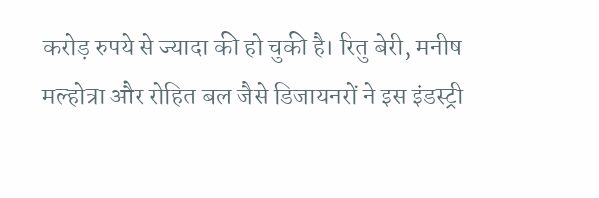करोड़ रुपये से ज्यादा की हो चुकी है। रितु बेरी, मनीष मल्होत्रा और रोहित बल जैसे डिजायनरों ने इस इंडस्ट्री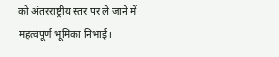को अंतरराष्ट्रीय स्तर पर ले जाने में महत्वपूर्ण भूमिका निभाई।